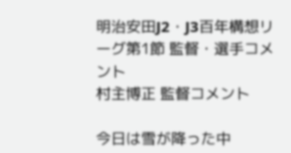明治安田J2・J3百年構想リーグ第1節 監督・選手コメント
村主博正 監督コメント

今日は雪が降った中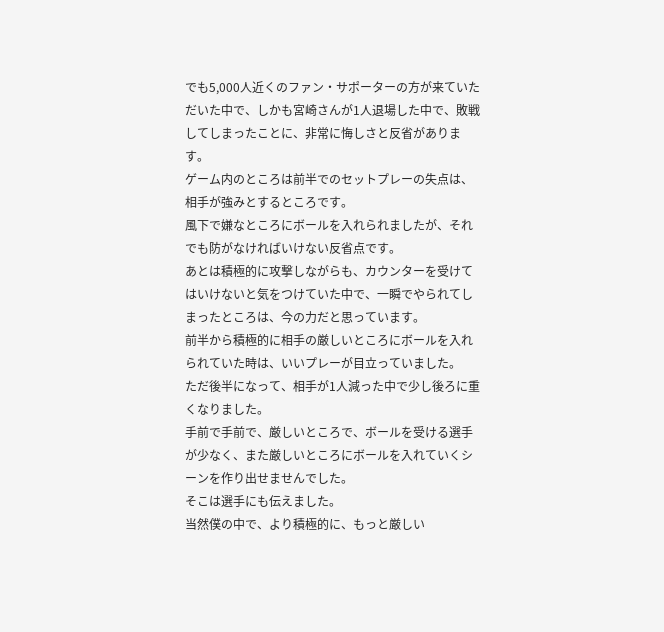でも5,000人近くのファン・サポーターの方が来ていただいた中で、しかも宮崎さんが1人退場した中で、敗戦してしまったことに、非常に悔しさと反省があります。
ゲーム内のところは前半でのセットプレーの失点は、相手が強みとするところです。
風下で嫌なところにボールを入れられましたが、それでも防がなければいけない反省点です。
あとは積極的に攻撃しながらも、カウンターを受けてはいけないと気をつけていた中で、一瞬でやられてしまったところは、今の力だと思っています。
前半から積極的に相手の厳しいところにボールを入れられていた時は、いいプレーが目立っていました。
ただ後半になって、相手が1人減った中で少し後ろに重くなりました。
手前で手前で、厳しいところで、ボールを受ける選手が少なく、また厳しいところにボールを入れていくシーンを作り出せませんでした。
そこは選手にも伝えました。
当然僕の中で、より積極的に、もっと厳しい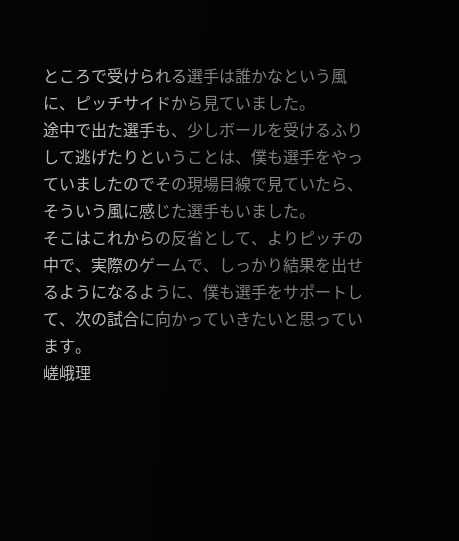ところで受けられる選手は誰かなという風に、ピッチサイドから見ていました。
途中で出た選手も、少しボールを受けるふりして逃げたりということは、僕も選手をやっていましたのでその現場目線で見ていたら、そういう風に感じた選手もいました。
そこはこれからの反省として、よりピッチの中で、実際のゲームで、しっかり結果を出せるようになるように、僕も選手をサポートして、次の試合に向かっていきたいと思っています。
嵯峨理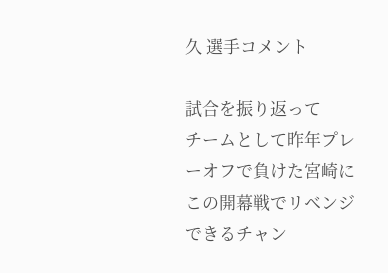久 選手コメント

試合を振り返って
チームとして昨年プレーオフで負けた宮崎にこの開幕戦でリベンジできるチャン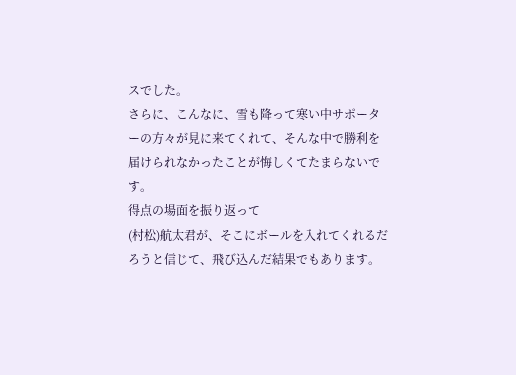スでした。
さらに、こんなに、雪も降って寒い中サポーターの方々が見に来てくれて、そんな中で勝利を届けられなかったことが悔しくてたまらないです。
得点の場面を振り返って
(村松)航太君が、そこにボールを入れてくれるだろうと信じて、飛び込んだ結果でもあります。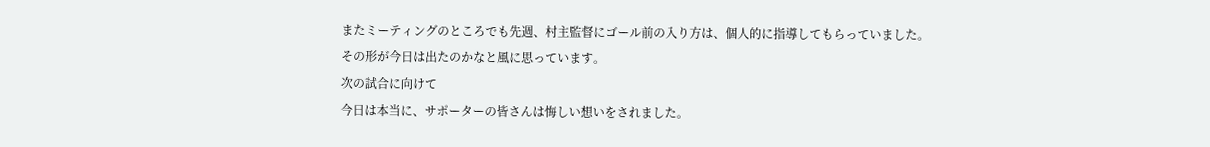またミーティングのところでも先週、村主監督にゴール前の入り方は、個人的に指導してもらっていました。
その形が今日は出たのかなと風に思っています。
次の試合に向けて
今日は本当に、サポーターの皆さんは悔しい想いをされました。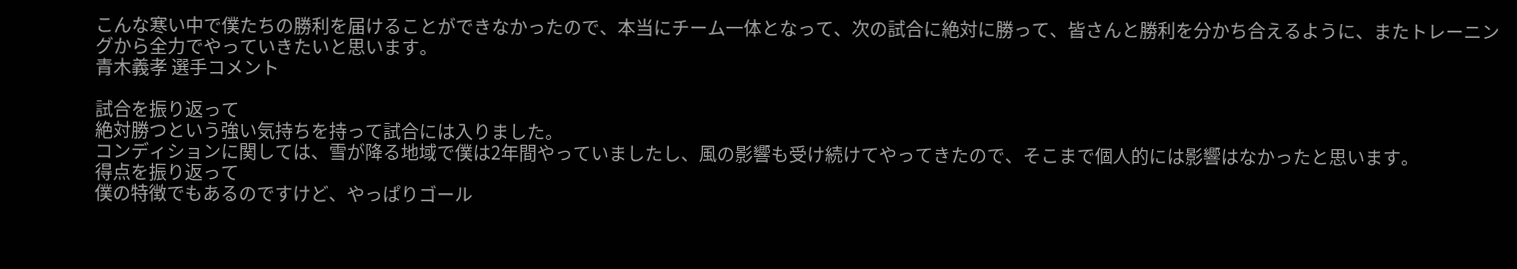こんな寒い中で僕たちの勝利を届けることができなかったので、本当にチーム一体となって、次の試合に絶対に勝って、皆さんと勝利を分かち合えるように、またトレーニングから全力でやっていきたいと思います。
青木義孝 選手コメント

試合を振り返って
絶対勝つという強い気持ちを持って試合には入りました。
コンディションに関しては、雪が降る地域で僕は2年間やっていましたし、風の影響も受け続けてやってきたので、そこまで個人的には影響はなかったと思います。
得点を振り返って
僕の特徴でもあるのですけど、やっぱりゴール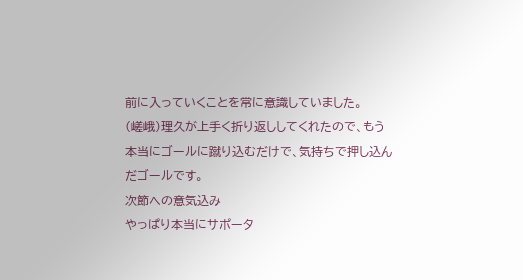前に入っていくことを常に意識していました。
(嵯峨)理久が上手く折り返ししてくれたので、もう本当にゴールに蹴り込むだけで、気持ちで押し込んだゴールです。
次節への意気込み
やっぱり本当にサポータ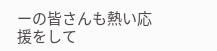ーの皆さんも熱い応援をして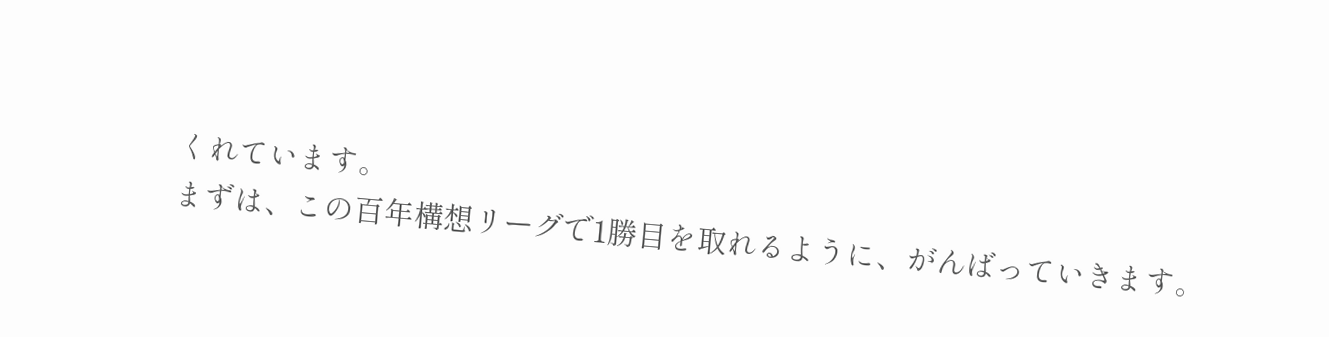くれています。
まずは、この百年構想リーグで1勝目を取れるように、がんばっていきます。